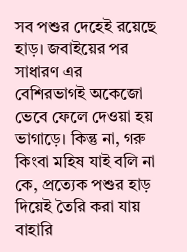সব পশুর দেহেই রয়েছে হাড়। জবাইয়ের পর সাধারণ এর বেশিরভাগই অকেজো ভেবে ফেলে দেওয়া হয় ভাগাড়ে। কিন্তু না, গরু কিংবা মহিষ যাই বলি না কে, প্রত্যেক পশুর হাড় দিয়েই তৈরি করা যায় বাহারি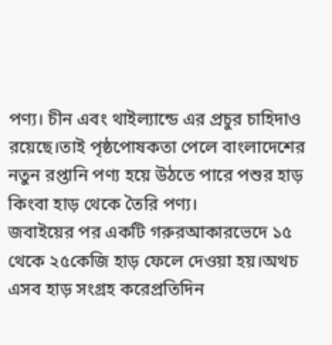পণ্য। চীন এবং থাইল্যান্ডে এর প্রচুর চাহিদাও রয়েছে।তাই পৃষ্ঠপোষকতা পেলে বাংলাদেশের নতুন রপ্তানি পণ্য হয়ে উঠতে পারে পশুর হাড় কিংবা হাড় থেকে তৈরি পণ্য।
জবাইয়ের পর একটি গরুরআকারভেদে ১৫ থেকে ২৫কেজি হাড় ফেলে দেওয়া হয়।অথচ এসব হাড় সংগ্রহ করেপ্রতিদিন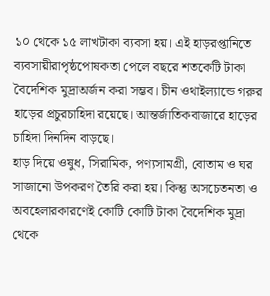১০ থেকে ১৫ লাখটাকা ব্যবসা হয়। এই হাড়রপ্তানিতে ব্যবসায়ীরাপৃষ্ঠপোষকতা পেলে বছরে শতকেটি টাকা বৈদেশিক মুদ্রাঅর্জন করা সম্ভব। চীন ওথাইল্যান্ডে গরুর হাড়ের প্রচুরচাহিদা রয়েছে। আন্তর্জাতিকবাজারে হাড়ের চাহিদা দিনদিন বাড়ছে।
হাড় দিয়ে ওষুধ, সিরামিক, পণ্যসামগ্রী, বোতাম ও ঘর সাজানো উপকরণ তৈরি করা হয়। কিন্তু অসচেতনতা ও অবহেলারকারণেই কোটি কোটি টাকা বৈদেশিক মুদ্রা থেকে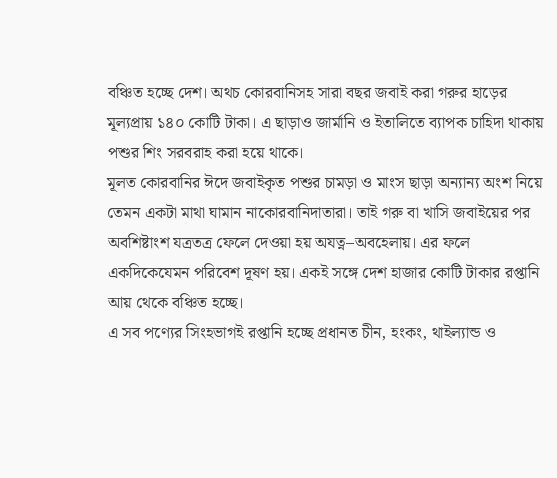বঞ্চিত হচ্ছে দেশ। অথচ কোরবানিসহ সারা বছর জবাই করা গরুর হাড়ের মূল্যপ্রায় ১৪০ কোটি টাকা। এ ছাড়াও জার্মানি ও ইতালিতে ব্যাপক চাহিদা থাকায় পশুর শিং সরবরাহ করা হয়ে থাকে।
মূলত কোরবানির ঈদে জবাইকৃত পশুর চামড়া ও মাংস ছাড়া অন্যান্য অংশ নিয়ে তেমন একটা মাথা ঘামান নাকোরবানিদাতারা। তাই গরু বা খাসি জবাইয়ের পর অবশিষ্টাংশ যত্রতত্র ফেলে দেওয়া হয় অযত্ন–অবহেলায়। এর ফলে একদিকেযেমন পরিবেশ দূষণ হয়। একই সঙ্গে দেশ হাজার কোটি টাকার রপ্তানি আয় থেকে বঞ্চিত হচ্ছে।
এ সব পণ্যের সিংহভাগই রপ্তানি হচ্ছে প্রধানত চীন, হংকং, থাইল্যান্ড ও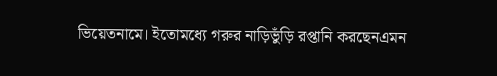ভিয়েতনামে। ইতোমধ্যে গরুর নাড়িভুঁড়ি রপ্তানি করছেনএমন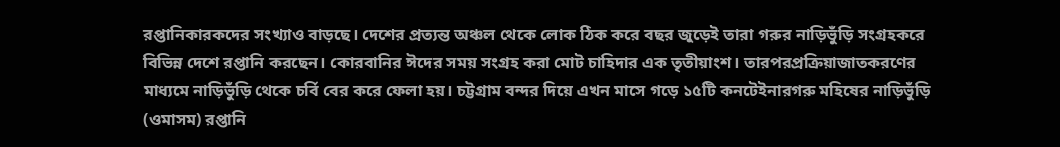রপ্তানিকারকদের সংখ্যাও বাড়ছে। দেশের প্রত্যন্ত অঞ্চল থেকে লোক ঠিক করে বছর জুড়েই তারা গরুর নাড়িভুঁড়ি সংগ্রহকরে বিভিন্ন দেশে রপ্তানি করছেন। কোরবানির ঈদের সময় সংগ্রহ করা মোট চাহিদার এক তৃতীয়াংশ। তারপরপ্রক্রিয়াজাতকরণের মাধ্যমে নাড়িভুঁড়ি থেকে চর্বি বের করে ফেলা হয়। চট্টগ্রাম বন্দর দিয়ে এখন মাসে গড়ে ১৫টি কনটেইনারগরু মহিষের নাড়িভুঁড়ি (ওমাসম) রপ্তানি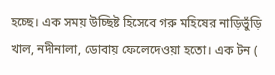হচ্ছে। এক সময় উচ্ছিষ্ট হিসেবে গরু মহিষের নাড়িভুঁড়ি খাল, নদীনালা, ডোবায় ফেলেদেওয়া হতো। এক টন (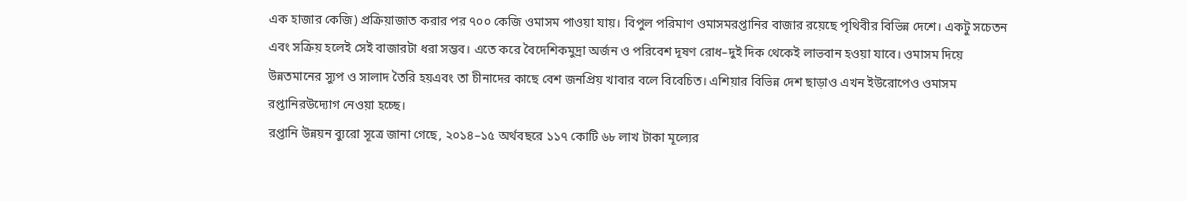এক হাজার কেজি) প্রক্রিয়াজাত করার পর ৭০০ কেজি ওমাসম পাওয়া যায়। বিপুল পরিমাণ ওমাসমরপ্তানির বাজার রয়েছে পৃথিবীর বিভিন্ন দেশে। একটু সচেতন এবং সক্রিয় হলেই সেই বাজারটা ধরা সম্ভব। এতে করে বৈদেশিকমুদ্রা অর্জন ও পরিবেশ দূষণ রোধ–দুই দিক থেকেই লাভবান হওয়া যাবে। ওমাসম দিয়ে উন্নতমানের স্যুপ ও সালাদ তৈরি হয়এবং তা চীনাদের কাছে বেশ জনপ্রিয় খাবার বলে বিবেচিত। এশিয়ার বিভিন্ন দেশ ছাড়াও এখন ইউরোপেও ওমাসম রপ্তানিরউদ্যোগ নেওয়া হচ্ছে।
রপ্তানি উন্নয়ন ব্যুরো সূত্রে জানা গেছে, ২০১৪–১৫ অর্থবছরে ১১৭ কোটি ৬৮ লাখ টাকা মূল্যের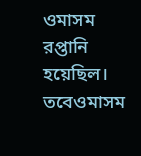ওমাসম রপ্তানি হয়েছিল। তবেওমাসম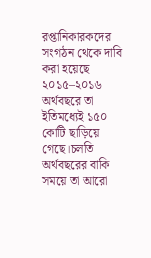রপ্তানিকারকদের সংগঠন থেকে দাবি করা হয়েছে ২০১৫–২০১৬ অর্থবছরে তা ইতিমধ্যেই ১৫০ কোটি ছাড়িয়ে গেছে।চলতি অর্থবছরের বাকি সময়ে তা আরো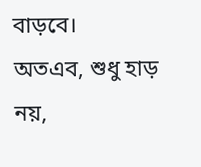বাড়বে।
অতএব, শুধু হাড় নয়,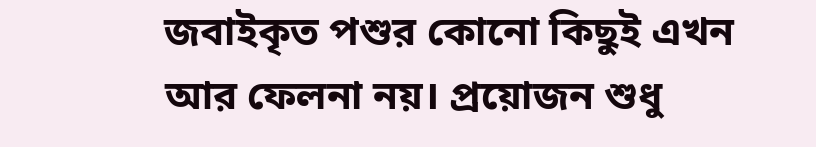জবাইকৃত পশুর কোনো কিছুই এখন আর ফেলনা নয়। প্রয়োজন শুধু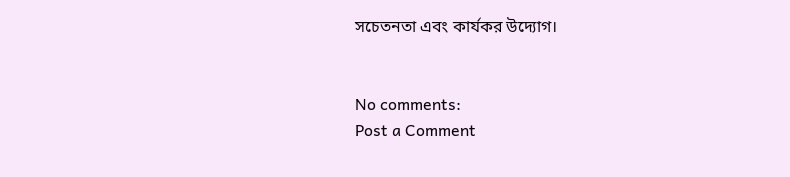সচেতনতা এবং কার্যকর উদ্যোগ।


No comments:
Post a Comment